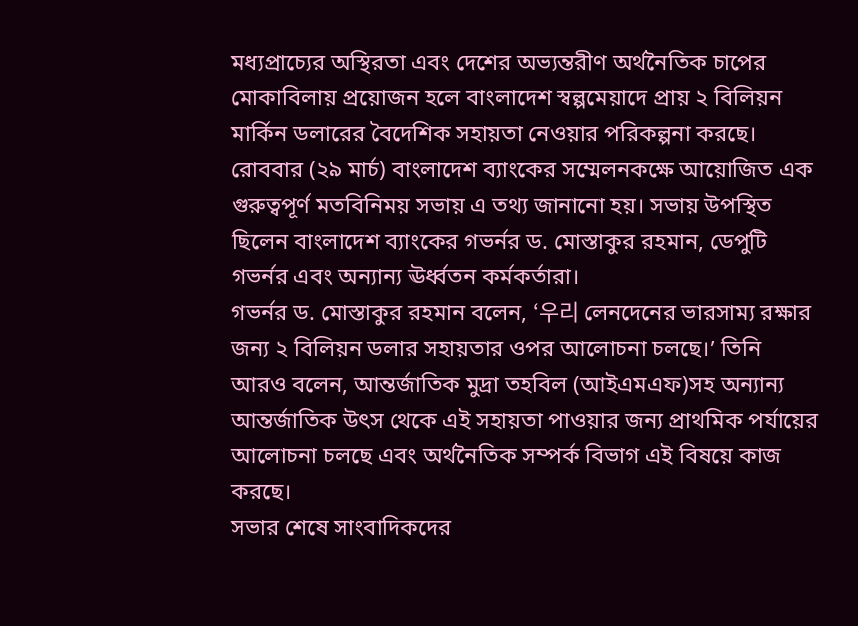মধ্যপ্রাচ্যের অস্থিরতা এবং দেশের অভ্যন্তরীণ অর্থনৈতিক চাপের মোকাবিলায় প্রয়োজন হলে বাংলাদেশ স্বল্পমেয়াদে প্রায় ২ বিলিয়ন মার্কিন ডলারের বৈদেশিক সহায়তা নেওয়ার পরিকল্পনা করছে। রোববার (২৯ মার্চ) বাংলাদেশ ব্যাংকের সম্মেলনকক্ষে আয়োজিত এক গুরুত্বপূর্ণ মতবিনিময় সভায় এ তথ্য জানানো হয়। সভায় উপস্থিত ছিলেন বাংলাদেশ ব্যাংকের গভর্নর ড. মোস্তাকুর রহমান, ডেপুটি গভর্নর এবং অন্যান্য ঊর্ধ্বতন কর্মকর্তারা।
গভর্নর ড. মোস্তাকুর রহমান বলেন, ‘우리 লেনদেনের ভারসাম্য রক্ষার জন্য ২ বিলিয়ন ডলার সহায়তার ওপর আলোচনা চলছে।’ তিনি আরও বলেন, আন্তর্জাতিক মুদ্রা তহবিল (আইএমএফ)সহ অন্যান্য আন্তর্জাতিক উৎস থেকে এই সহায়তা পাওয়ার জন্য প্রাথমিক পর্যায়ের আলোচনা চলছে এবং অর্থনৈতিক সম্পর্ক বিভাগ এই বিষয়ে কাজ করছে।
সভার শেষে সাংবাদিকদের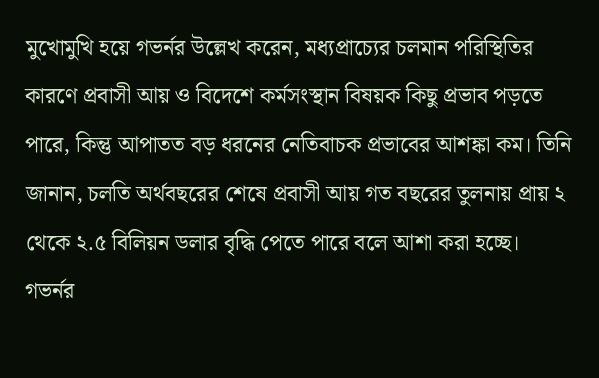মুখোমুখি হয়ে গভর্নর উল্লেখ করেন, মধ্যপ্রাচ্যের চলমান পরিস্থিতির কারণে প্রবাসী আয় ও বিদেশে কর্মসংস্থান বিষয়ক কিছু প্রভাব পড়তে পারে, কিন্তু আপাতত বড় ধরনের নেতিবাচক প্রভাবের আশঙ্কা কম। তিনি জানান, চলতি অর্থবছরের শেষে প্রবাসী আয় গত বছরের তুলনায় প্রায় ২ থেকে ২.৫ বিলিয়ন ডলার বৃদ্ধি পেতে পারে বলে আশা করা হচ্ছে।
গভর্নর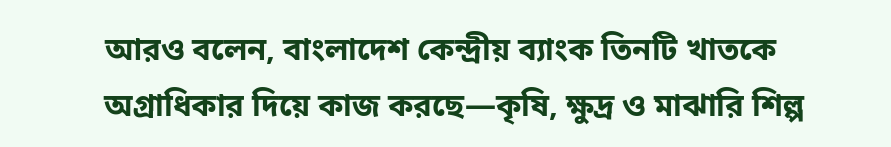আরও বলেন, বাংলাদেশ কেন্দ্রীয় ব্যাংক তিনটি খাতকে অগ্রাধিকার দিয়ে কাজ করছে—কৃষি, ক্ষুদ্র ও মাঝারি শিল্প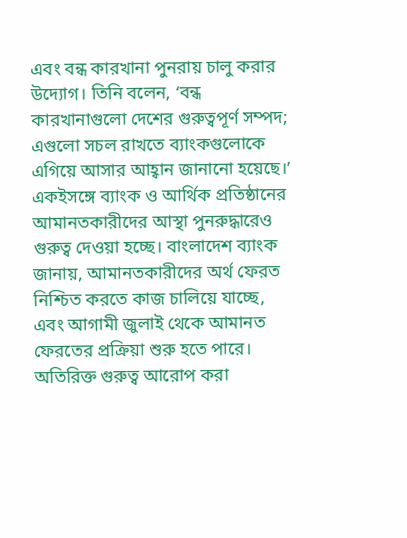এবং বন্ধ কারখানা পুনরায় চালু করার উদ্যোগ। তিনি বলেন, ‘বন্ধ কারখানাগুলো দেশের গুরুত্বপূর্ণ সম্পদ; এগুলো সচল রাখতে ব্যাংকগুলোকে এগিয়ে আসার আহ্বান জানানো হয়েছে।’ একইসঙ্গে ব্যাংক ও আর্থিক প্রতিষ্ঠানের আমানতকারীদের আস্থা পুনরুদ্ধারেও গুরুত্ব দেওয়া হচ্ছে। বাংলাদেশ ব্যাংক জানায়, আমানতকারীদের অর্থ ফেরত নিশ্চিত করতে কাজ চালিয়ে যাচ্ছে, এবং আগামী জুলাই থেকে আমানত ফেরতের প্রক্রিয়া শুরু হতে পারে।
অতিরিক্ত গুরুত্ব আরোপ করা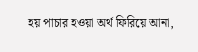হয় পাচার হওয়া অর্থ ফিরিয়ে আনা,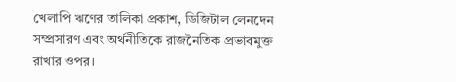খেলাপি ঋণের তালিকা প্রকাশ, ডিজিটাল লেনদেন সম্প্রসারণ এবং অর্থনীতিকে রাজনৈতিক প্রভাবমুক্ত রাখার ওপর।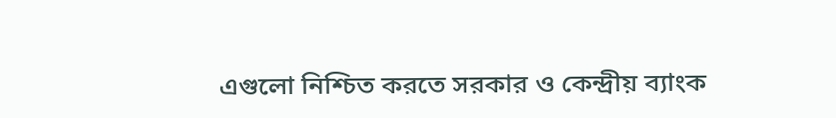এগুলো নিশ্চিত করতে সরকার ও কেন্দ্রীয় ব্যাংক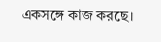একসঙ্গে কাজ করছে।